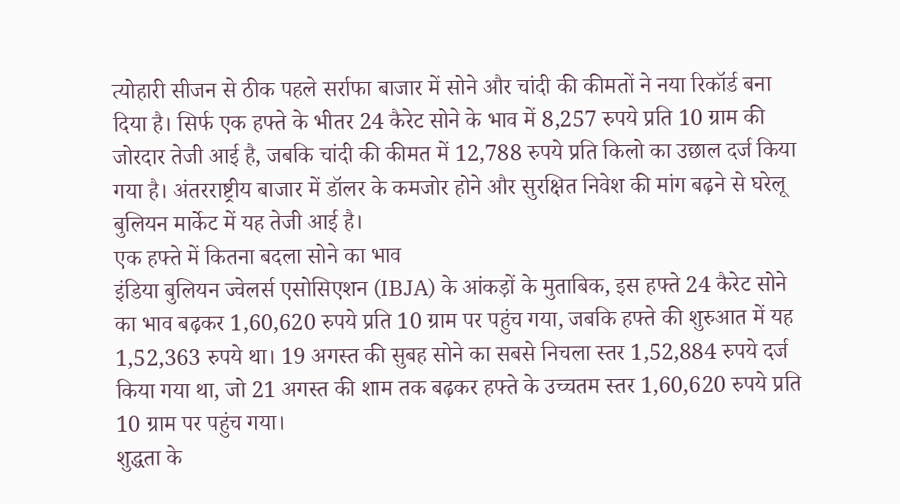त्योहारी सीजन से ठीक पहले सर्राफा बाजार में सोने और चांदी की कीमतों ने नया रिकॉर्ड बना दिया है। सिर्फ एक हफ्ते के भीतर 24 कैरेट सोने के भाव में 8,257 रुपये प्रति 10 ग्राम की जोरदार तेजी आई है, जबकि चांदी की कीमत में 12,788 रुपये प्रति किलो का उछाल दर्ज किया गया है। अंतरराष्ट्रीय बाजार में डॉलर के कमजोर होने और सुरक्षित निवेश की मांग बढ़ने से घरेलू बुलियन मार्केट में यह तेजी आई है।
एक हफ्ते में कितना बदला सोने का भाव
इंडिया बुलियन ज्वेलर्स एसोसिएशन (IBJA) के आंकड़ों के मुताबिक, इस हफ्ते 24 कैरेट सोने का भाव बढ़कर 1,60,620 रुपये प्रति 10 ग्राम पर पहुंच गया, जबकि हफ्ते की शुरुआत में यह 1,52,363 रुपये था। 19 अगस्त की सुबह सोने का सबसे निचला स्तर 1,52,884 रुपये दर्ज किया गया था, जो 21 अगस्त की शाम तक बढ़कर हफ्ते के उच्चतम स्तर 1,60,620 रुपये प्रति 10 ग्राम पर पहुंच गया।
शुद्धता के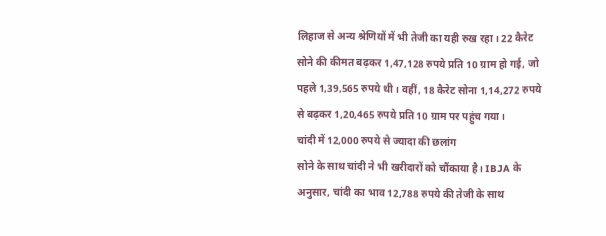लिहाज से अन्य श्रेणियों में भी तेजी का यही रुख रहा। 22 कैरेट सोने की कीमत बढ़कर 1,47,128 रुपये प्रति 10 ग्राम हो गई, जो पहले 1,39,565 रुपये थी। वहीं, 18 कैरेट सोना 1,14,272 रुपये से बढ़कर 1,20,465 रुपये प्रति 10 ग्राम पर पहुंच गया।
चांदी में 12,000 रुपये से ज्यादा की छलांग
सोने के साथ चांदी ने भी खरीदारों को चौंकाया है। IBJA के अनुसार, चांदी का भाव 12,788 रुपये की तेजी के साथ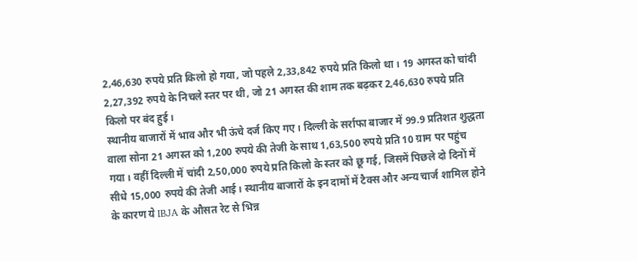2,46,630 रुपये प्रति किलो हो गया, जो पहले 2,33,842 रुपये प्रति किलो था। 19 अगस्त को चांदी 2,27,392 रुपये के निचले स्तर पर थी, जो 21 अगस्त की शाम तक बढ़कर 2,46,630 रुपये प्रति किलो पर बंद हुई।
स्थानीय बाजारों में भाव और भी ऊंचे दर्ज किए गए। दिल्ली के सर्राफा बाजार में 99.9 प्रतिशत शुद्धता वाला सोना 21 अगस्त को 1,200 रुपये की तेजी के साथ 1,63,500 रुपये प्रति 10 ग्राम पर पहुंच गया। वहीं दिल्ली में चांदी 2,50,000 रुपये प्रति किलो के स्तर को छू गई, जिसमें पिछले दो दिनों में सीधे 15,000 रुपये की तेजी आई। स्थानीय बाजारों के इन दामों में टैक्स और अन्य चार्ज शामिल होने के कारण ये IBJA के औसत रेट से भिन्न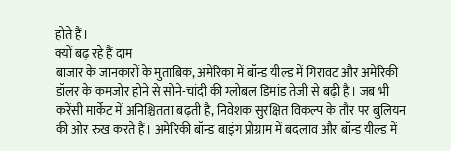होते हैं।
क्यों बढ़ रहे हैं दाम
बाजार के जानकारों के मुताबिक, अमेरिका में बॉन्ड यील्ड में गिरावट और अमेरिकी डॉलर के कमजोर होने से सोने-चांदी की ग्लोबल डिमांड तेजी से बढ़ी है। जब भी करेंसी मार्केट में अनिश्चितता बढ़ती है, निवेशक सुरक्षित विकल्प के तौर पर बुलियन की ओर रुख करते हैं। अमेरिकी बॉन्ड बाइंग प्रोग्राम में बदलाव और बॉन्ड यील्ड में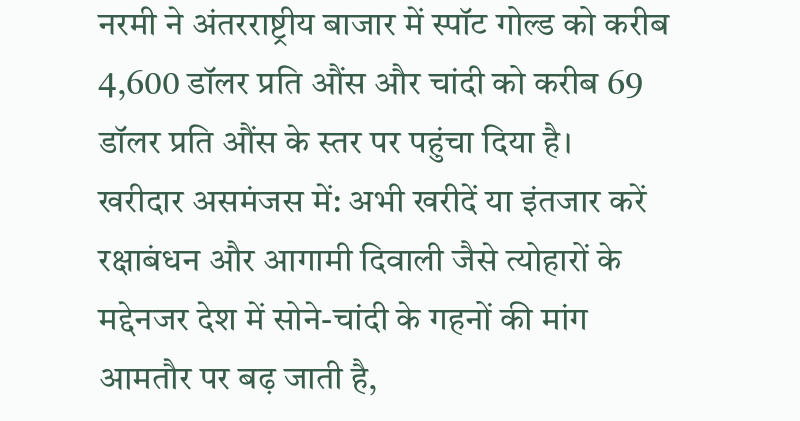नरमी ने अंतरराष्ट्रीय बाजार में स्पॉट गोल्ड को करीब 4,600 डॉलर प्रति औंस और चांदी को करीब 69 डॉलर प्रति औंस के स्तर पर पहुंचा दिया है।
खरीदार असमंजस में: अभी खरीदें या इंतजार करें
रक्षाबंधन और आगामी दिवाली जैसे त्योहारों के मद्देनजर देश में सोने-चांदी के गहनों की मांग आमतौर पर बढ़ जाती है,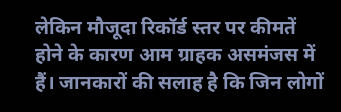लेकिन मौजूदा रिकॉर्ड स्तर पर कीमतें होने के कारण आम ग्राहक असमंजस में हैं। जानकारों की सलाह है कि जिन लोगों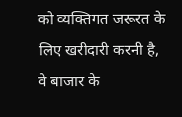को व्यक्तिगत जरूरत के लिए खरीदारी करनी है, वे बाजार के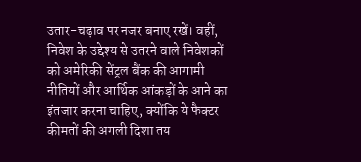उतार-चढ़ाव पर नजर बनाए रखें। वहीं, निवेश के उद्देश्य से उतरने वाले निवेशकों को अमेरिकी सेंट्रल बैंक की आगामी नीतियों और आर्थिक आंकड़ों के आने का इंतजार करना चाहिए, क्योंकि ये फैक्टर कीमतों की अगली दिशा तय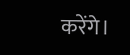करेंगे।